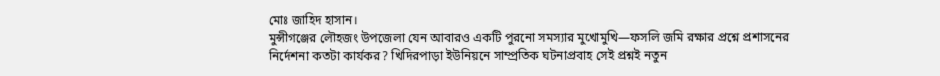মোঃ জাহিদ হাসান।
মুন্সীগঞ্জের লৌহজং উপজেলা যেন আবারও একটি পুরনো সমস্যার মুখোমুখি—ফসলি জমি রক্ষার প্রশ্নে প্রশাসনের নির্দেশনা কতটা কার্যকর? খিদিরপাড়া ইউনিয়নে সাম্প্রতিক ঘটনাপ্রবাহ সেই প্রশ্নই নতুন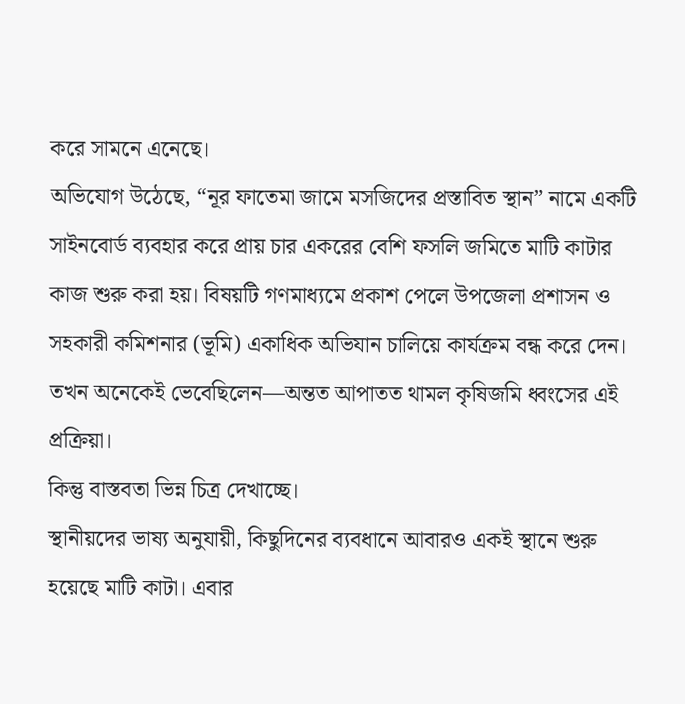করে সামনে এনেছে।
অভিযোগ উঠেছে, “নূর ফাতেমা জামে মসজিদের প্রস্তাবিত স্থান” নামে একটি সাইনবোর্ড ব্যবহার করে প্রায় চার একরের বেশি ফসলি জমিতে মাটি কাটার কাজ শুরু করা হয়। বিষয়টি গণমাধ্যমে প্রকাশ পেলে উপজেলা প্রশাসন ও সহকারী কমিশনার (ভূমি) একাধিক অভিযান চালিয়ে কার্যক্রম বন্ধ করে দেন। তখন অনেকেই ভেবেছিলেন—অন্তত আপাতত থামল কৃষিজমি ধ্বংসের এই প্রক্রিয়া।
কিন্তু বাস্তবতা ভিন্ন চিত্র দেখাচ্ছে।
স্থানীয়দের ভাষ্য অনুযায়ী, কিছুদিনের ব্যবধানে আবারও একই স্থানে শুরু হয়েছে মাটি কাটা। এবার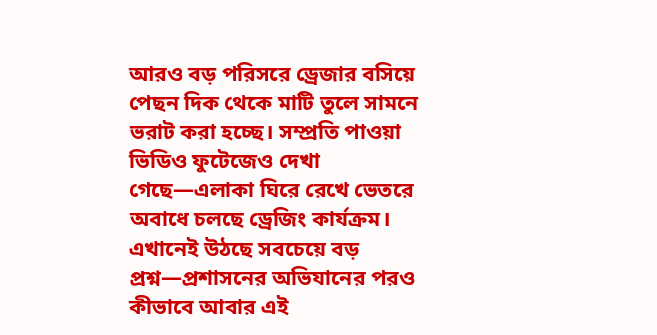আরও বড় পরিসরে ড্রেজার বসিয়ে পেছন দিক থেকে মাটি তুলে সামনে ভরাট করা হচ্ছে। সম্প্রতি পাওয়া ভিডিও ফুটেজেও দেখা গেছে—এলাকা ঘিরে রেখে ভেতরে অবাধে চলছে ড্রেজিং কার্যক্রম।
এখানেই উঠছে সবচেয়ে বড় প্রশ্ন—প্রশাসনের অভিযানের পরও কীভাবে আবার এই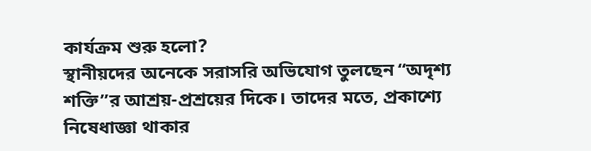কার্যক্রম শুরু হলো?
স্থানীয়দের অনেকে সরাসরি অভিযোগ তুলছেন “অদৃশ্য শক্তি”র আশ্রয়-প্রশ্রয়ের দিকে। তাদের মতে, প্রকাশ্যে নিষেধাজ্ঞা থাকার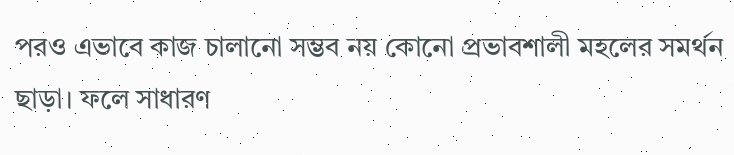পরও এভাবে কাজ চালানো সম্ভব নয় কোনো প্রভাবশালী মহলের সমর্থন ছাড়া। ফলে সাধারণ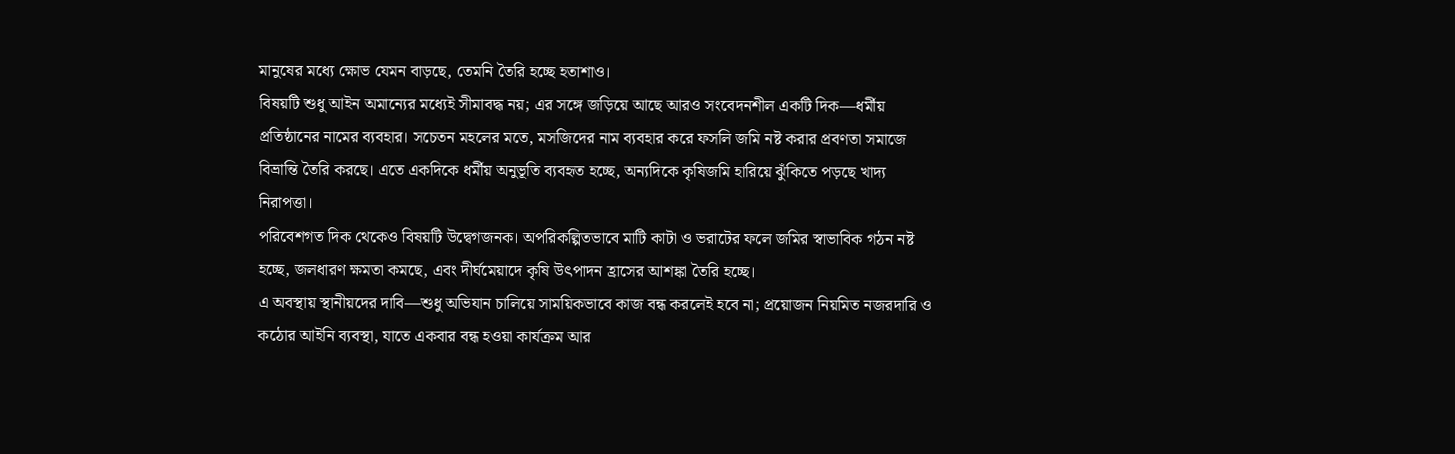মানুষের মধ্যে ক্ষোভ যেমন বাড়ছে, তেমনি তৈরি হচ্ছে হতাশাও।
বিষয়টি শুধু আইন অমান্যের মধ্যেই সীমাবদ্ধ নয়; এর সঙ্গে জড়িয়ে আছে আরও সংবেদনশীল একটি দিক—ধর্মীয় প্রতিষ্ঠানের নামের ব্যবহার। সচেতন মহলের মতে, মসজিদের নাম ব্যবহার করে ফসলি জমি নষ্ট করার প্রবণতা সমাজে বিভ্রান্তি তৈরি করছে। এতে একদিকে ধর্মীয় অনুভূতি ব্যবহৃত হচ্ছে, অন্যদিকে কৃষিজমি হারিয়ে ঝুঁকিতে পড়ছে খাদ্য নিরাপত্তা।
পরিবেশগত দিক থেকেও বিষয়টি উদ্বেগজনক। অপরিকল্পিতভাবে মাটি কাটা ও ভরাটের ফলে জমির স্বাভাবিক গঠন নষ্ট হচ্ছে, জলধারণ ক্ষমতা কমছে, এবং দীর্ঘমেয়াদে কৃষি উৎপাদন হ্রাসের আশঙ্কা তৈরি হচ্ছে।
এ অবস্থায় স্থানীয়দের দাবি—শুধু অভিযান চালিয়ে সাময়িকভাবে কাজ বন্ধ করলেই হবে না; প্রয়োজন নিয়মিত নজরদারি ও কঠোর আইনি ব্যবস্থা, যাতে একবার বন্ধ হওয়া কার্যক্রম আর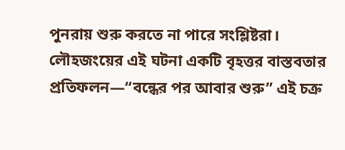পুনরায় শুরু করতে না পারে সংশ্লিষ্টরা।
লৌহজংয়ের এই ঘটনা একটি বৃহত্তর বাস্তবতার প্রতিফলন—“বন্ধের পর আবার শুরু” এই চক্র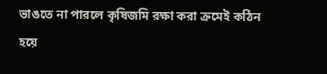ভাঙতে না পারলে কৃষিজমি রক্ষা করা ক্রমেই কঠিন হয়ে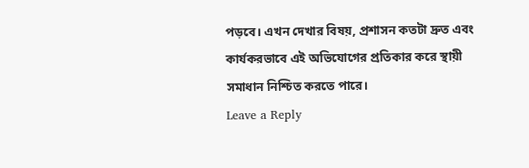পড়বে। এখন দেখার বিষয়, প্রশাসন কতটা দ্রুত এবং কার্যকরভাবে এই অভিযোগের প্রতিকার করে স্থায়ী সমাধান নিশ্চিত করতে পারে।
Leave a Reply